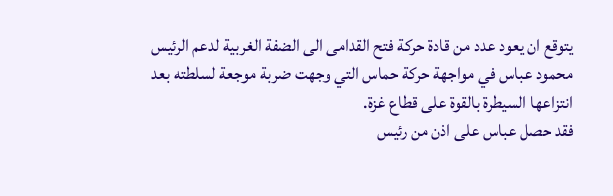يتوقع ان يعود عدد من قادة حركة فتح القدامى الى الضفة الغربية لدعم الرئيس محمود عباس في مواجهة حركة حماس التي وجهت ضربة موجعة لسلطته بعد انتزاعها السيطرة بالقوة على قطاع غزة.
فقد حصل عباس على اذن من رئيس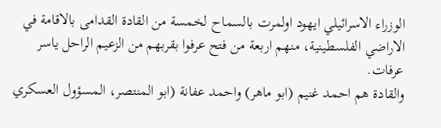الوزراء الاسرائيلي ايهود اولمرت بالسماح لخمسة من القادة القدامى بالاقامة في الاراضي الفلسطينية، منهم اربعة من فتح عرفوا بقربهم من الزعيم الراحل ياسر عرفات.
والقادة هم احمد غنيم (ابو ماهر) واحمد عفانة (ابو المنتصر، المسؤول العسكري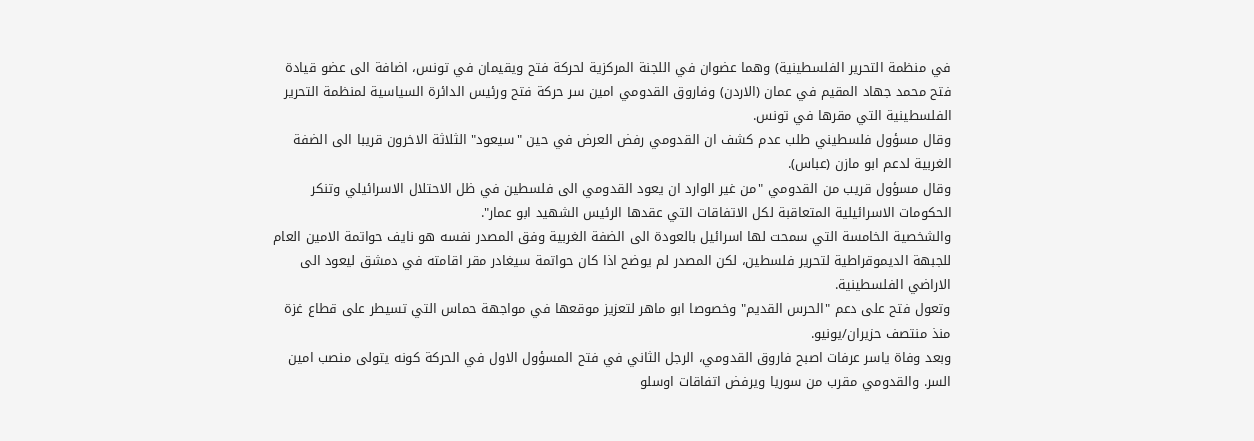في منظمة التحرير الفلسطينية) وهما عضوان في اللجنة المركزية لحركة فتح ويقيمان في تونس، اضافة الى عضو قيادة فتح محمد جهاد المقيم في عمان (الاردن) وفاروق القدومي امين سر حركة فتح ورئيس الدائرة السياسية لمنظمة التحرير الفلسطينية التي مقرها في تونس.
وقال مسؤول فلسطيني طلب عدم كشف ان القدومي رفض العرض في حين "سيعود" الثلاثة الاخرون قريبا الى الضفة الغربية لدعم ابو مازن (عباس).
وقال مسؤول قريب من القدومي "من غير الوارد ان يعود القدومي الى فلسطين في ظل الاحتلال الاسرائيلي وتنكر الحكومات الاسرائيلية المتعاقبة لكل الاتفاقات التي عقدها الرئيس الشهيد ابو عمار".
والشخصية الخامسة التي سمحت لها اسرائيل بالعودة الى الضفة الغربية وفق المصدر نفسه هو نايف حواتمة الامين العام للجبهة الديموقراطية لتحرير فلسطين، لكن المصدر لم يوضح اذا كان حواتمة سيغادر مقر اقامته في دمشق ليعود الى الاراضي الفلسطينية.
وتعول فتح على دعم "الحرس القديم" وخصوصا ابو ماهر لتعزيز موقعها في مواجهة حماس التي تسيطر على قطاع غزة منذ منتصف حزيران/يونيو.
وبعد وفاة ياسر عرفات اصبح فاروق القدومي، الرجل الثاني في فتح المسؤول الاول في الحركة كونه يتولى منصب امين السر. والقدومي مقرب من سوريا ويرفض اتفاقات اوسلو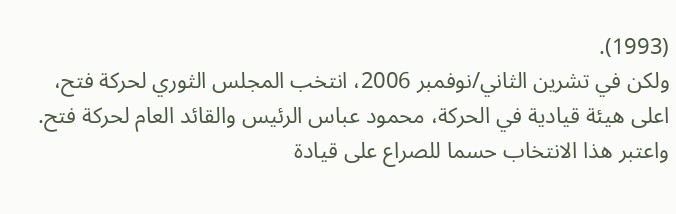(1993).
ولكن في تشرين الثاني/نوفمبر 2006، انتخب المجلس الثوري لحركة فتح، اعلى هيئة قيادية في الحركة، محمود عباس الرئيس والقائد العام لحركة فتح.
واعتبر هذا الانتخاب حسما للصراع على قيادة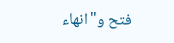فتح و"انهاء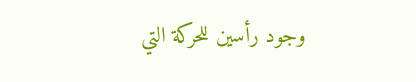وجود رأسين للحركة التي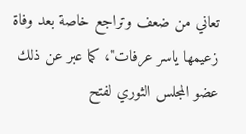تعاني من ضعف وتراجع خاصة بعد وفاة زعيمها ياسر عرفات"، كما عبر عن ذلك عضو المجلس الثوري لفتح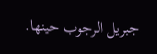جبريل الرجوب حينها.